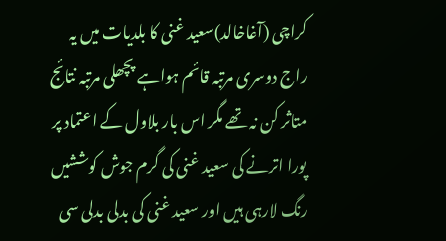کراچی (آغاخالد)سعید غنی کا بلدیات میں یہ راج دوسری مرتبہ قائم ہواہے پچھلی مرتبہ نتائج متاثر کن نہ تھے مگر اس بار بلاول کے اعتماد پر پورا اترنے کی سعید غنی کی گرم جوش کوششیں رنگ لارہی ہیں اور سعید غنی کی بدلی بدلی سی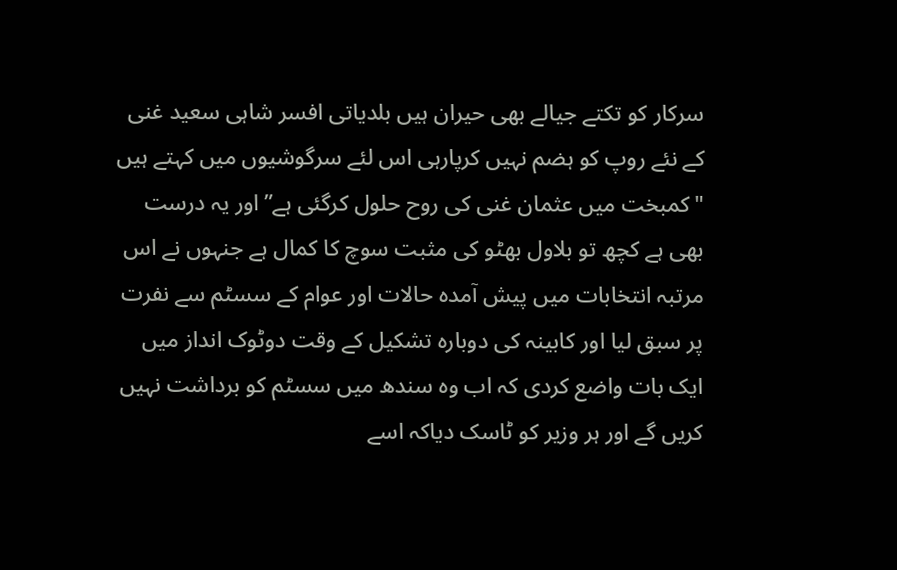سرکار کو تکتے جیالے بھی حیران ہیں بلدیاتی افسر شاہی سعید غنی کے نئے روپ کو ہضم نہیں کرپارہی اس لئے سرگوشیوں میں کہتے ہیں "کمبخت میں عثمان غنی کی روح حلول کرگئی ہے” اور یہ درست بھی ہے کچھ تو بلاول بھٹو کی مثبت سوچ کا کمال ہے جنہوں نے اس مرتبہ انتخابات میں پیش آمدہ حالات اور عوام کے سسٹم سے نفرت پر سبق لیا اور کابینہ کی دوبارہ تشکیل کے وقت دوٹوک انداز میں ایک بات واضع کردی کہ اب وہ سندھ میں سسٹم کو برداشت نہیں کریں گے اور ہر وزیر کو ٹاسک دیاکہ اسے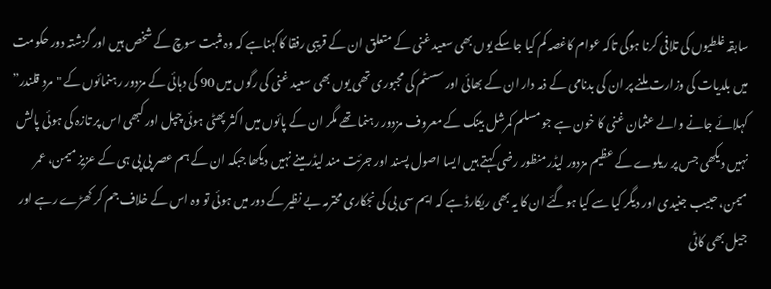سابقہ غلطیوں کی تلافی کرنا ہوگی تاکہ عوام کاغصہ کم کیا جاسکے یوں بھی سعید غنی کے متعلق ان کے قریبی رفقا کاکہناہے کہ وہ مثبت سوچ کے شخص ہیں اور گزشتہ دور حکومت میں بلدیات کی وزارت ملنے پر ان کی بدنامی کے ذمہ دار ان کے بھائی اور سسٹم کی مجبوری تھی یوں بھی سعید غنی کی رگوں میں 90 کی دہائی کے مزدور رہنمائوں کے "مرد قلندر” کہلائے جانے والے عثمان غنی کا خون ہے جو مسلم کمرشل بینک کے معروف مزدور رہنما تھے مگر ان کے پائوں میں اکثر پھٹی ہوئی چپل اور کبھی اس پر تازہ کی ہوئی پالش نہیں دیکھی جس پر ریلوے کے عظیم مزدور لیڈر منظور رضی کہتے ہیں ایسا اصول پسند اور جرئت مند لیڈر مینے نہیں دیکھا جبکہ ان کے ہم عصر پی پی ہی کے عزیز میمن، عمر میمن، حبیب جنیدی اور دیگر کیا سے کیا ہوگئے ان کا یہ بھی ریکارڈ ہے کہ ایم سی بی کی نجکاری محترمہ بے نظیر کے دور میں ہوئی تو وہ اس کے خلاف جم کر کھڑے رہے اور جیل بھی کاٹی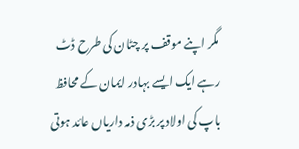مگر اپنے موقف پر چٹان کی طرح ڈٹ رہے ایک ایسے بہادر ایمان کے محافظ باپ کی اولاد پر بڑی ذمہ داریاں عائد ہوتی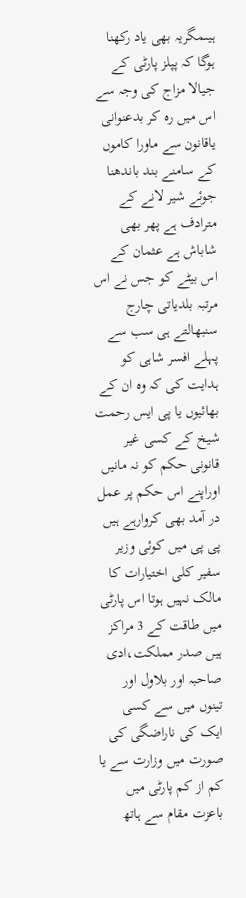ہیںمگریہ بھی یاد رکھنا ہوگا کہ پپلز پارٹی کے جیالا مزاج کی وجہ سے اس میں رہ کر بدعنوانی یاقانون سے ماورا کاموں کے سامنے بند باندھنا جوئے شیر لانے کے مترادف ہے پھر بھی شاباش ہے عثمان کے اس بیٹے کو جس نے اس مرتبہ بلدیاتی چارج سنبھالتے ہی سب سے پہلے افسر شاہی کو ہدایت کی کہ وہ ان کے بھائیوں یا پی ایس رحمت شیخ کے کسی غیر قانونی حکم کو نہ مانیں اوراپنے اس حکم پر عمل در آمد بھی کروارہے ہیں پی پی میں کوئی وزیر سفیر کلی اختیارات کا مالک نہیں ہوتا اس پارٹی میں طاقت کے 3 مراکز ہیں صدر مملکت،ادی صاحبہ اور بلاول اور تینوں میں سے کسی ایک کی ناراضگی کی صورت میں وزارت سے یا کم از کم پارٹی میں باعزت مقام سے ہاتھ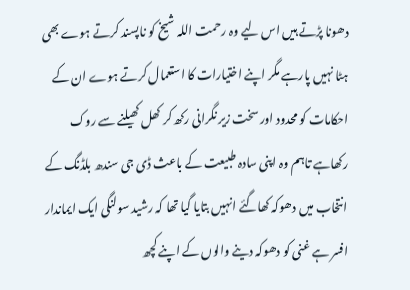دھونا پڑتے ہیں اس لیے وہ رحمت اللہ شیخ کو ناپسند کرتے ہوے بھی ہٹا نہیں پارہے مگر اپنے اختیارات کا استعمال کرتے ہوے ان کے احکامات کو محدود اور سخت زیر نگرانی رکھ کر کھل کھیلنے سے روک رکھاہے تاہم وہ اپنی سادہ طبیعت کے باعث ڈی جی سندھ بلڈنگ کے انتخاب میں دھوکہ کھاگئے انہیں بتایا گیا تھا کہ رشید سولنگی ایک ایماندار افسر ہے غنی کو دھوکہ دینے والوں کے اپنے کچھ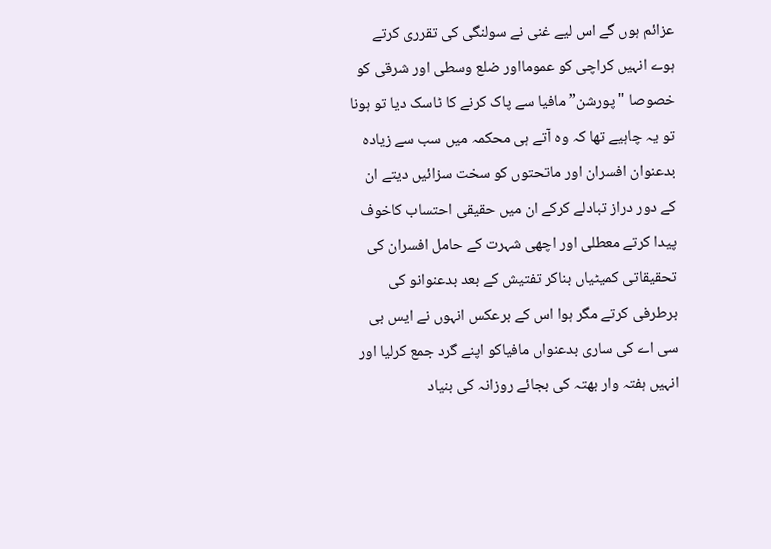عزائم ہوں گے اس لیے غنی نے سولنگی کی تقرری کرتے ہوے انہیں کراچی کو عمومااور ضلع وسطی اور شرقی کو خصوصا "پورشن” مافیا سے پاک کرنے کا ٹاسک دیا تو ہونا تو یہ چاہیے تھا کہ وہ آتے ہی محکمہ میں سب سے زیادہ بدعنوان افسران اور ماتحتوں کو سخت سزائیں دیتے ان کے دور دراز تبادلے کرکے ان میں حقیقی احتساب کاخوف پیدا کرتے معطلی اور اچھی شہرت کے حامل افسران کی تحقیقاتی کمیٹیاں بناکر تفتیش کے بعد بدعنوانو کی برطرفی کرتے مگر ہوا اس کے برعکس انہوں نے ایس بی سی اے کی ساری بدعنواں مافیاکو اپنے گرد جمع کرلیا اور انہیں ہفتہ وار بھتہ کی بجائے روزانہ کی بنیاد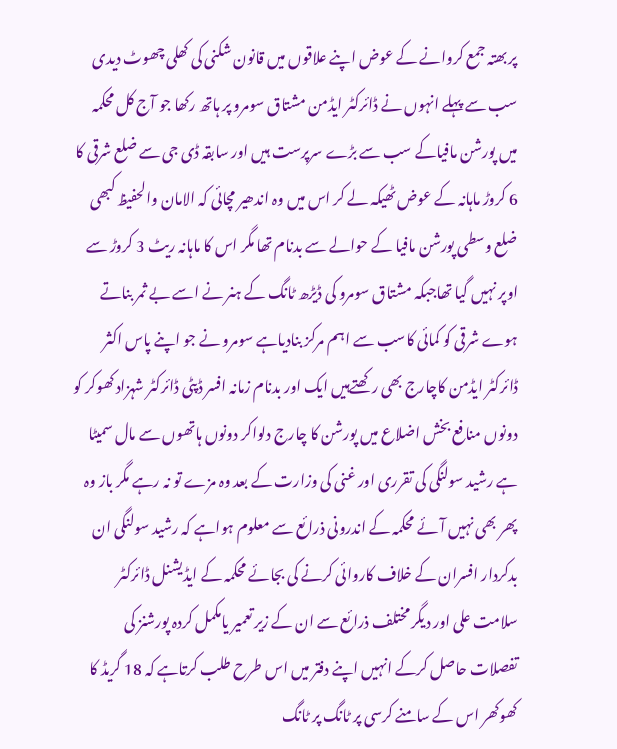پر بھتہ جمع کروانے کے عوض اپنے علاقوں میں قانون شکنی کی کھلی چھوٹ دیدی سب سے پہلے انہوں نے ڈائرکٹر ایڈمن مشتاق سومرو پر ہاتھ رکھا جو آج کل محکمہ میں پورشن مافیاکے سب سے بڑے سرپرست ہیں اور سابقہ ڈی جی سے ضلع شرقی کا 6 کروڑ ماہانہ کے عوض ٹھیکہ لے کر اس میں وہ اندھیر مچائی کہ الامان والحفیظ کبھی ضلع وسطی پورشن مافیا کے حوالے سے بدنام تھا مگر اس کا ماہانہ ریٹ 3 کروڑ سے اوپر نہیں گیا تھاجبکہ مشتاق سومرو کی ڈیڑھ ٹانگ کے ہنر نے اسے بے ثمر بناتے ہوے شرقی کو کمائی کاسب سے اہم مرکز بنادیاہے سومرو نے جو اپنے پاس اکثر ڈائرکٹر ایڈمن کاچارج بھی رکھتےہیں ایک اور بدنام زمانہ افسر ڈپٹی ڈائرکٹر شہزاد کھوکر کو دونوں منافع بخش اضلاع میں پورشن کا چارج دلواکر دونوں ہاتھوں سے مال سمیٹا ہے رشید سولنگی کی تقرری اور غنی کی وزارت کے بعد وہ مزے تو نہ رہے مگر باز وہ پھر بھی نہیں آئے محکمہ کے اندرونی ذرائع سے معلوم ہواہے کہ رشید سولنگی ان بدکردار افسران کے خلاف کاروائی کرنے کی بجائے محکمہ کے ایڈیشنل ڈائرکٹر سلامت علی اور دیگر مختلف ذرائع سے ان کے زیر تعمیر یامکمل کردہ پورشنز کی تفصلات حاصل کرکے انہیں اپنے دفتر میں اس طرح طلب کرتاہے کہ 18 گریڈ کا کھوکھر اس کے سامنے کرسی پر ٹانگ پر ٹانگ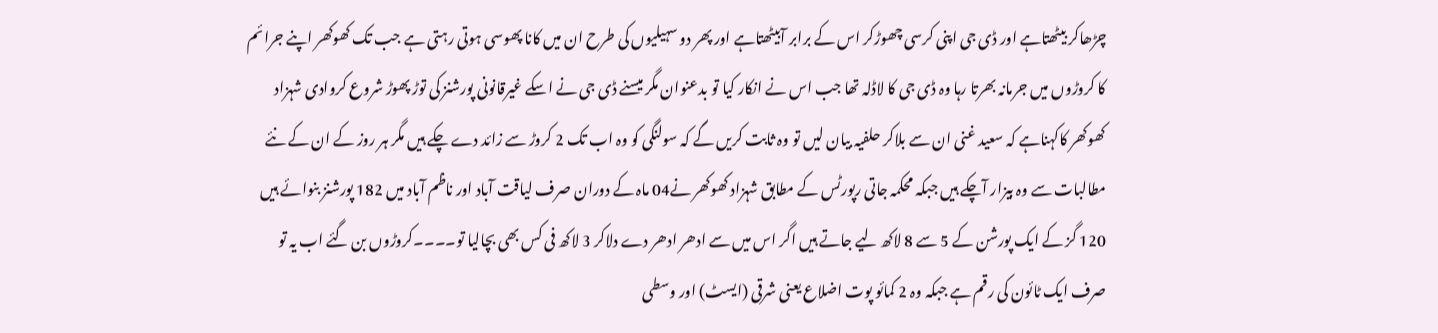چڑھاکر بیٹھتاہے اور ڈی جی اپنی کرسی چھوڑکر اس کے برابر آبیٹھتاہے اور پھر دو سہیلیوں کی طرح ان میں کانا پھوسی ہوتی رہتی ہے جب تک کھوکھر اپنے جرائم کا کروڑوں میں جرمانہ بھرتا رہا وہ ڈی جی کا لاڈلہ تھا جب اس نے انکار کیا تو بدعنوان مگر میسنے ڈی جی نے اسکے غیرقانونی پورشنز کی توڑ پھوڑ شروع کروادی شہزاد کھوکھر کاکہناہے کہ سعید غنی ان سے بلاکر حلفیہ بیان لیں تو وہ ثابت کریں گے کہ سولنگی کو وہ اب تک 2 کروڑ سے زائد دے چکے ہیں مگر ہر روز کے ان کے نئے مطالبات سے وہ بیزار آچکے ہیں جبکہ محکمہ جاتی رپورٹس کے مطابق شہزاد کھوکھر نے04 ماہ کے دوران صرف لیاقت آباد اور ناظم آباد میں 182 پورشنز بنوائے ہیں 120 گز کے ایک پورشن کے 5 سے 8 لاکھ لیے جاتے ہیں اگر اس میں سے ادھر ادھر دے دلاکر 3 لاکھ فی کس بھی بچالیا تو۔۔۔۔کروڑوں بن گئے اب یہ تو صرف ایک ٹائون کی رقم ہے جبکہ وہ 2 کمائو پوت اضلاع یعنی شرقی (ایسٹ) اور وسطی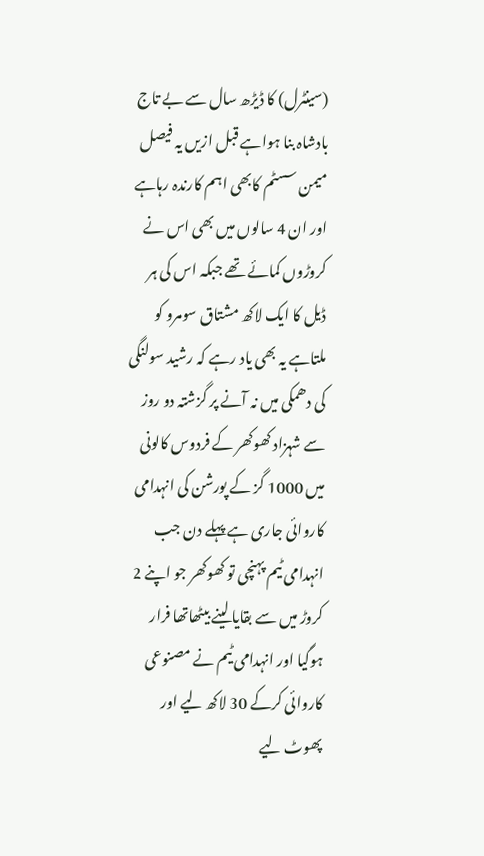(سینٹرل) کا ڈیڑھ سال سے بے تاج بادشاہ بنا ہواہے قبل ازیں یہ فیصل میمن سسٹم کابھی اہم کارندہ رہاہے اور ان 4 سالوں میں بھی اس نے کروڑوں کمائے تھے جبکہ اس کی ہر ڈیل کا ایک لاکھ مشتاق سومرو کو ملتاہے یہ بھی یاد رہے کہ رشید سولنگی کی دھمکی میں نہ آنے پر گزشتہ دو روز سے شہزاد کھوکھر کے فردوس کالونی میں 1000 گز کے پورشن کی انہدامی کاروائی جاری ہے پہلے دن جب انہدامی ٹیم پہنچی تو کھوکھر جو اپنے 2 کروڑ میں سے بقایا لینے بیٹھاتھا فرار ہوگیا اور انہدامی ٹیم نے مصنوعی کاروائی کرکے 30 لاکھ لیے اور پھوٹ لیے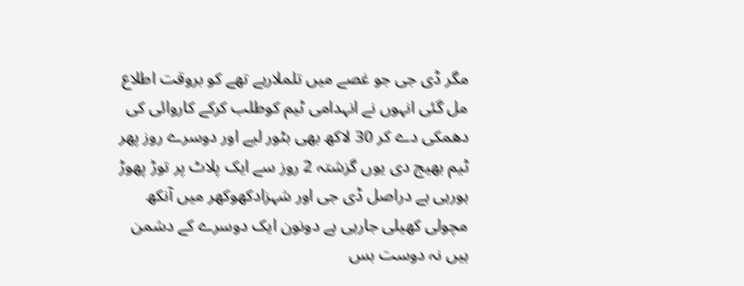مگر ڈی جی جو غصے میں تلملارہے تھے کو بروقت اطلاع مل گئی انہوں نے انہدامی ٹیم کوطلب کرکے کاروائی کی دھمکی دے کر 30 لاکھ بھی بٹور لیے اور دوسرے روز پھر ٹیم بھیج دی یوں گزشتہ 2 روز سے ایک پلاٹ پر توڑ پھوڑ ہورہی ہے دراصل ڈی جی اور شہزادکھوکھر میں آنکھ مچولی کھیلی جارہی ہے دونون ایک دوسرے کے دشمن ہیں نہ دوست بس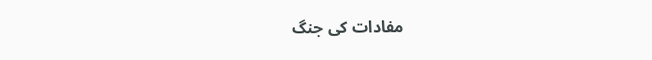مفادات کی جنگ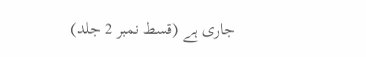جاری ہے (قسط نمبر 2 جلد)